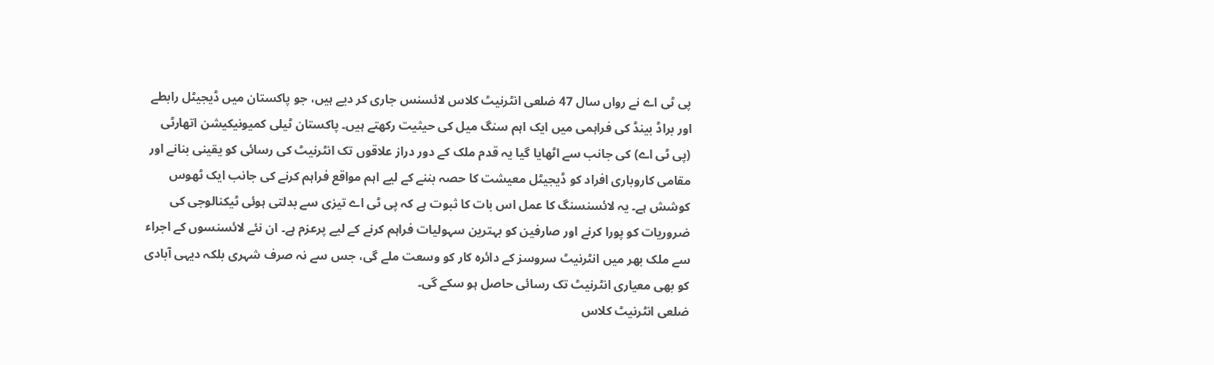پی ٹی اے نے رواں سال 47 ضلعی انٹرنیٹ کلاس لائسنس جاری کر دیے ہیں، جو پاکستان میں ڈیجیٹل رابطے اور براڈ بینڈ کی فراہمی میں ایک اہم سنگ میل کی حیثیت رکھتے ہیں۔ پاکستان ٹیلی کمیونیکیشن اتھارٹی (پی ٹی اے) کی جانب سے اٹھایا گیا یہ قدم ملک کے دور دراز علاقوں تک انٹرنیٹ کی رسائی کو یقینی بنانے اور مقامی کاروباری افراد کو ڈیجیٹل معیشت کا حصہ بننے کے لیے اہم مواقع فراہم کرنے کی جانب ایک ٹھوس کوشش ہے۔ یہ لائسنسنگ کا عمل اس بات کا ثبوت ہے کہ پی ٹی اے تیزی سے بدلتی ہوئی ٹیکنالوجی کی ضروریات کو پورا کرنے اور صارفین کو بہترین سہولیات فراہم کرنے کے لیے پرعزم ہے۔ ان نئے لائسنسوں کے اجراء سے ملک بھر میں انٹرنیٹ سروسز کے دائرہ کار کو وسعت ملے گی، جس سے نہ صرف شہری بلکہ دیہی آبادی کو بھی معیاری انٹرنیٹ تک رسائی حاصل ہو سکے گی۔
ضلعی انٹرنیٹ کلاس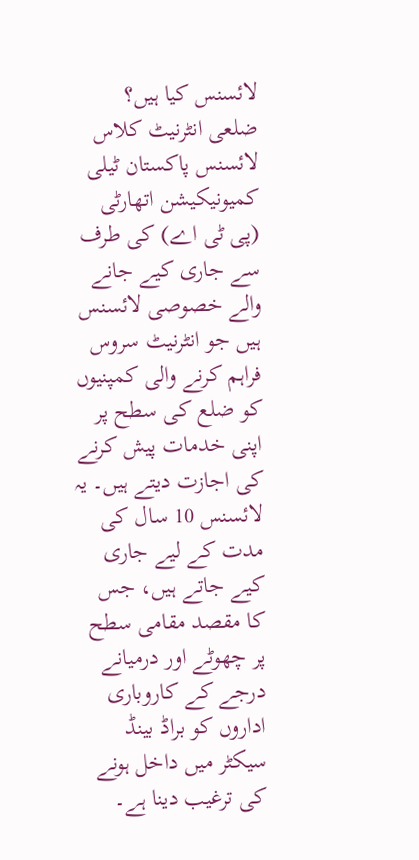لائسنس کیا ہیں؟
ضلعی انٹرنیٹ کلاس لائسنس پاکستان ٹیلی کمیونیکیشن اتھارٹی (پی ٹی اے) کی طرف سے جاری کیے جانے والے خصوصی لائسنس ہیں جو انٹرنیٹ سروس فراہم کرنے والی کمپنیوں کو ضلع کی سطح پر اپنی خدمات پیش کرنے کی اجازت دیتے ہیں۔ یہ لائسنس 10 سال کی مدت کے لیے جاری کیے جاتے ہیں، جس کا مقصد مقامی سطح پر چھوٹے اور درمیانے درجے کے کاروباری اداروں کو براڈ بینڈ سیکٹر میں داخل ہونے کی ترغیب دینا ہے۔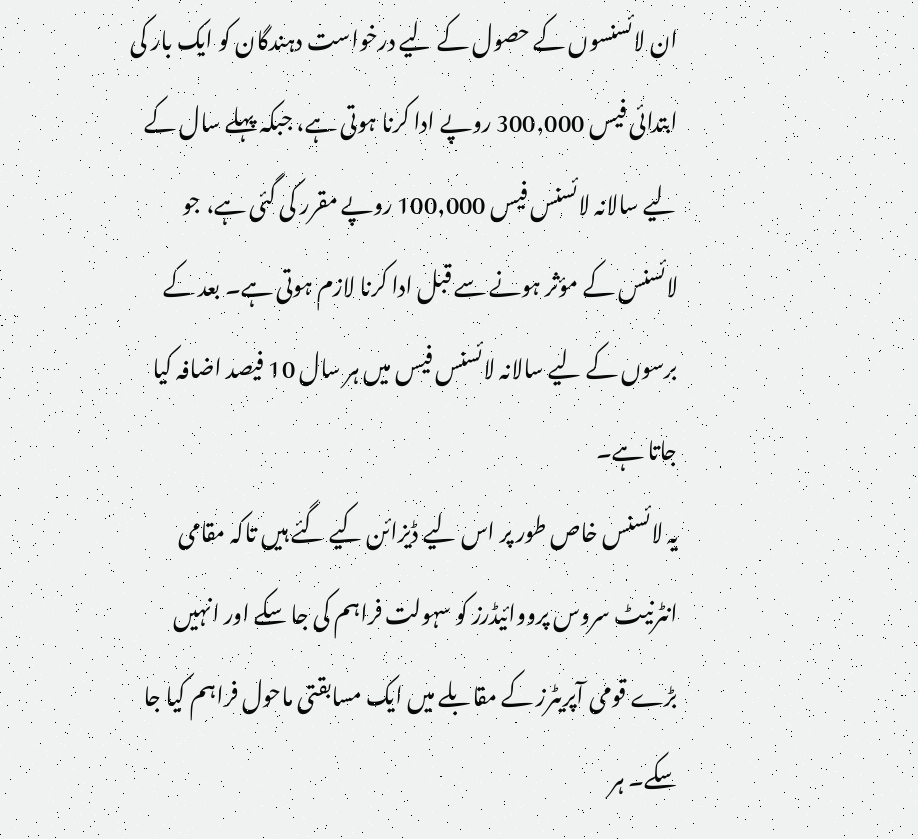ان لائسنسوں کے حصول کے لیے درخواست دہندگان کو ایک بار کی ابتدائی فیس 300,000 روپے ادا کرنا ہوتی ہے، جبکہ پہلے سال کے لیے سالانہ لائسنس فیس 100,000 روپے مقرر کی گئی ہے، جو لائسنس کے مؤثر ہونے سے قبل ادا کرنا لازم ہوتی ہے۔ بعد کے برسوں کے لیے سالانہ لائسنس فیس میں ہر سال 10 فیصد اضافہ کیا جاتا ہے۔
یہ لائسنس خاص طور پر اس لیے ڈیزائن کیے گئے ہیں تاکہ مقامی انٹرنیٹ سروس پرووائیڈرز کو سہولت فراہم کی جا سکے اور انہیں بڑے قومی آپریٹرز کے مقابلے میں ایک مسابقتی ماحول فراہم کیا جا سکے۔ ہر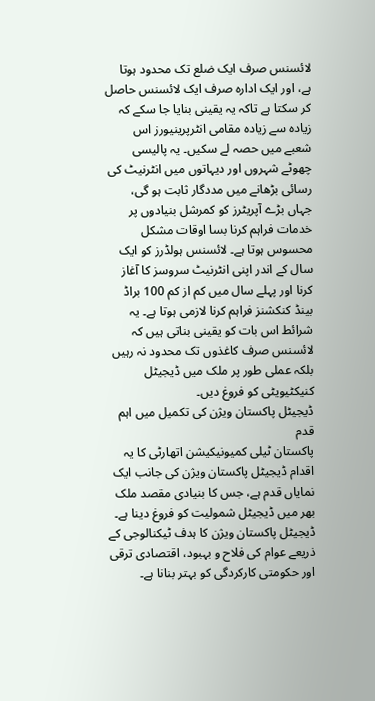لائسنس صرف ایک ضلع تک محدود ہوتا ہے، اور ایک ادارہ صرف ایک لائسنس حاصل کر سکتا ہے تاکہ یہ یقینی بنایا جا سکے کہ زیادہ سے زیادہ مقامی انٹرپرینیورز اس شعبے میں حصہ لے سکیں۔ یہ پالیسی چھوٹے شہروں اور دیہاتوں میں انٹرنیٹ کی رسائی بڑھانے میں مددگار ثابت ہو گی، جہاں بڑے آپریٹرز کو کمرشل بنیادوں پر خدمات فراہم کرنا بسا اوقات مشکل محسوس ہوتا ہے۔ لائسنس ہولڈرز کو ایک سال کے اندر اپنی انٹرنیٹ سروسز کا آغاز کرنا اور پہلے سال میں کم از کم 100 براڈ بینڈ کنکشنز فراہم کرنا لازمی ہوتا ہے۔ یہ شرائط اس بات کو یقینی بناتی ہیں کہ لائسنس صرف کاغذوں تک محدود نہ رہیں بلکہ عملی طور پر ملک میں ڈیجیٹل کنیکٹیویٹی کو فروغ دیں۔
ڈیجیٹل پاکستان ویژن کی تکمیل میں اہم قدم
پاکستان ٹیلی کمیونیکیشن اتھارٹی کا یہ اقدام ڈیجیٹل پاکستان ویژن کی جانب ایک نمایاں قدم ہے، جس کا بنیادی مقصد ملک بھر میں ڈیجیٹل شمولیت کو فروغ دینا ہے۔ ڈیجیٹل پاکستان ویژن کا ہدف ٹیکنالوجی کے ذریعے عوام کی فلاح و بہبود، اقتصادی ترقی اور حکومتی کارکردگی کو بہتر بنانا ہے۔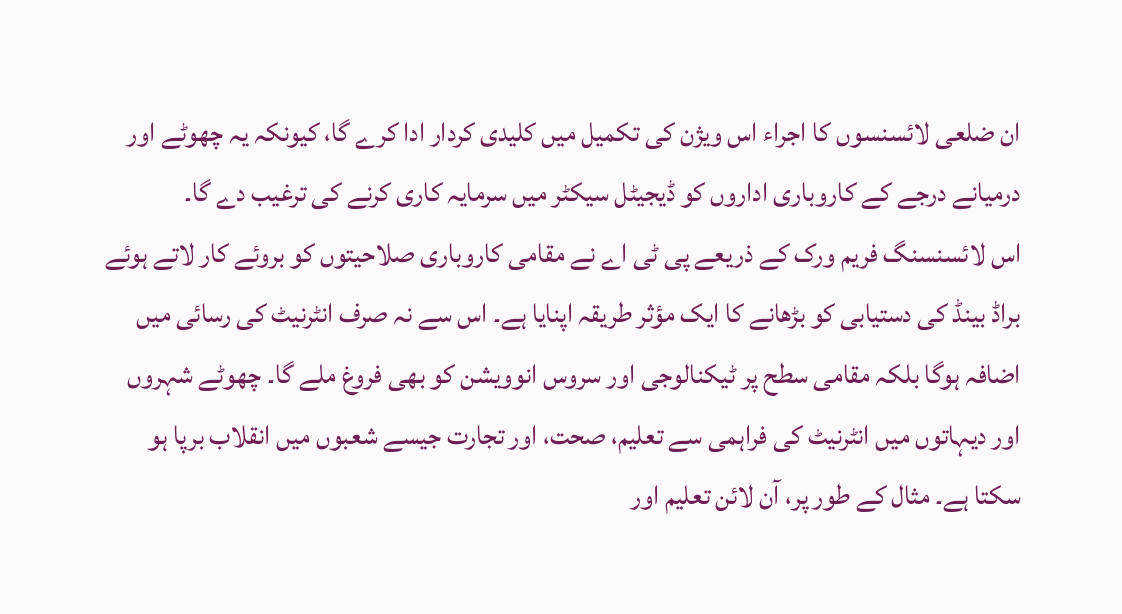ان ضلعی لائسنسوں کا اجراء اس ویژن کی تکمیل میں کلیدی کردار ادا کرے گا، کیونکہ یہ چھوٹے اور درمیانے درجے کے کاروباری اداروں کو ڈیجیٹل سیکٹر میں سرمایہ کاری کرنے کی ترغیب دے گا۔
اس لائسنسنگ فریم ورک کے ذریعے پی ٹی اے نے مقامی کاروباری صلاحیتوں کو بروئے کار لاتے ہوئے براڈ بینڈ کی دستیابی کو بڑھانے کا ایک مؤثر طریقہ اپنایا ہے۔ اس سے نہ صرف انٹرنیٹ کی رسائی میں اضافہ ہوگا بلکہ مقامی سطح پر ٹیکنالوجی اور سروس انوویشن کو بھی فروغ ملے گا۔ چھوٹے شہروں اور دیہاتوں میں انٹرنیٹ کی فراہمی سے تعلیم، صحت، اور تجارت جیسے شعبوں میں انقلاب برپا ہو سکتا ہے۔ مثال کے طور پر، آن لائن تعلیم اور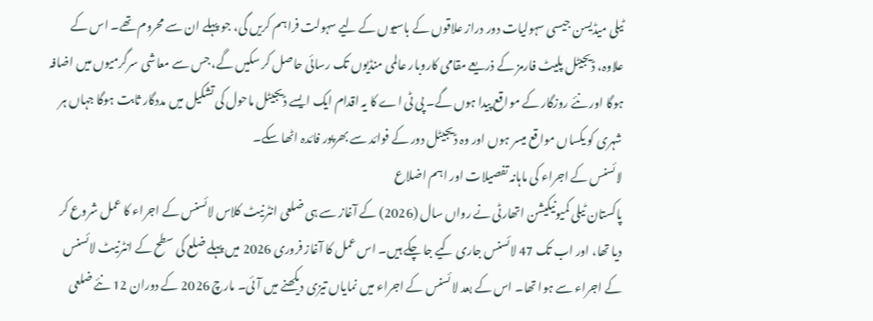ٹیلی میڈیسن جیسی سہولیات دور دراز علاقوں کے باسیوں کے لیے سہولت فراہم کریں گی، جو پہلے ان سے محروم تھے۔ اس کے علاوہ، ڈیجیٹل پلیٹ فارمز کے ذریعے مقامی کاروبار عالمی منڈیوں تک رسائی حاصل کر سکیں گے، جس سے معاشی سرگرمیوں میں اضافہ ہوگا اور نئے روزگار کے مواقع پیدا ہوں گے۔ پی ٹی اے کا یہ اقدام ایک ایسے ڈیجیٹل ماحول کی تشکیل میں مددگار ثابت ہوگا جہاں ہر شہری کو یکساں مواقع میسر ہوں اور وہ ڈیجیٹل دور کے فوائد سے بھرپور فائدہ اٹھا سکے۔
لائسنس کے اجراء کی ماہانہ تفصیلات اور اہم اضلاع
پاکستان ٹیلی کمیونیکیشن اتھارٹی نے رواں سال (2026) کے آغاز سے ہی ضلعی انٹرنیٹ کلاس لائسنس کے اجراء کا عمل شروع کر دیا تھا، اور اب تک 47 لائسنس جاری کیے جا چکے ہیں۔ اس عمل کا آغاز فروری 2026 میں پہلے ضلع کی سطح کے انٹرنیٹ لائسنس کے اجراء سے ہوا تھا۔ اس کے بعد لائسنس کے اجراء میں نمایاں تیزی دیکھنے میں آئی۔ مارچ 2026 کے دوران 12 نئے ضلعی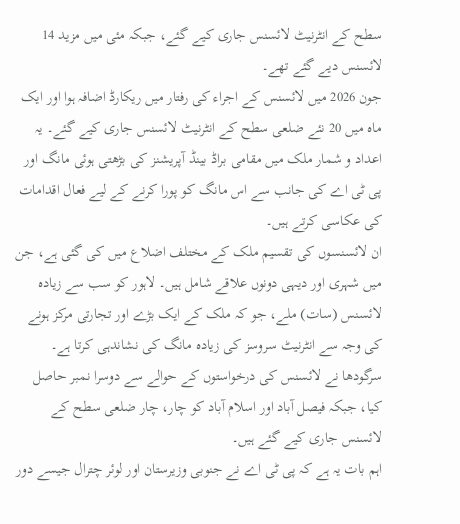سطح کے انٹرنیٹ لائسنس جاری کیے گئے، جبکہ مئی میں مزید 14 لائسنس دیے گئے تھے۔
جون 2026 میں لائسنس کے اجراء کی رفتار میں ریکارڈ اضافہ ہوا اور ایک ماہ میں 20 نئے ضلعی سطح کے انٹرنیٹ لائسنس جاری کیے گئے۔ یہ اعداد و شمار ملک میں مقامی براڈ بینڈ آپریشنز کی بڑھتی ہوئی مانگ اور پی ٹی اے کی جانب سے اس مانگ کو پورا کرنے کے لیے فعال اقدامات کی عکاسی کرتے ہیں۔
ان لائسنسوں کی تقسیم ملک کے مختلف اضلاع میں کی گئی ہے، جن میں شہری اور دیہی دونوں علاقے شامل ہیں۔ لاہور کو سب سے زیادہ لائسنس (سات) ملے، جو کہ ملک کے ایک بڑے اور تجارتی مرکز ہونے کی وجہ سے انٹرنیٹ سروسز کی زیادہ مانگ کی نشاندہی کرتا ہے۔ سرگودھا نے لائسنس کی درخواستوں کے حوالے سے دوسرا نمبر حاصل کیا، جبکہ فیصل آباد اور اسلام آباد کو چار، چار ضلعی سطح کے لائسنس جاری کیے گئے ہیں۔
اہم بات یہ ہے کہ پی ٹی اے نے جنوبی وزیرستان اور لوئر چترال جیسے دور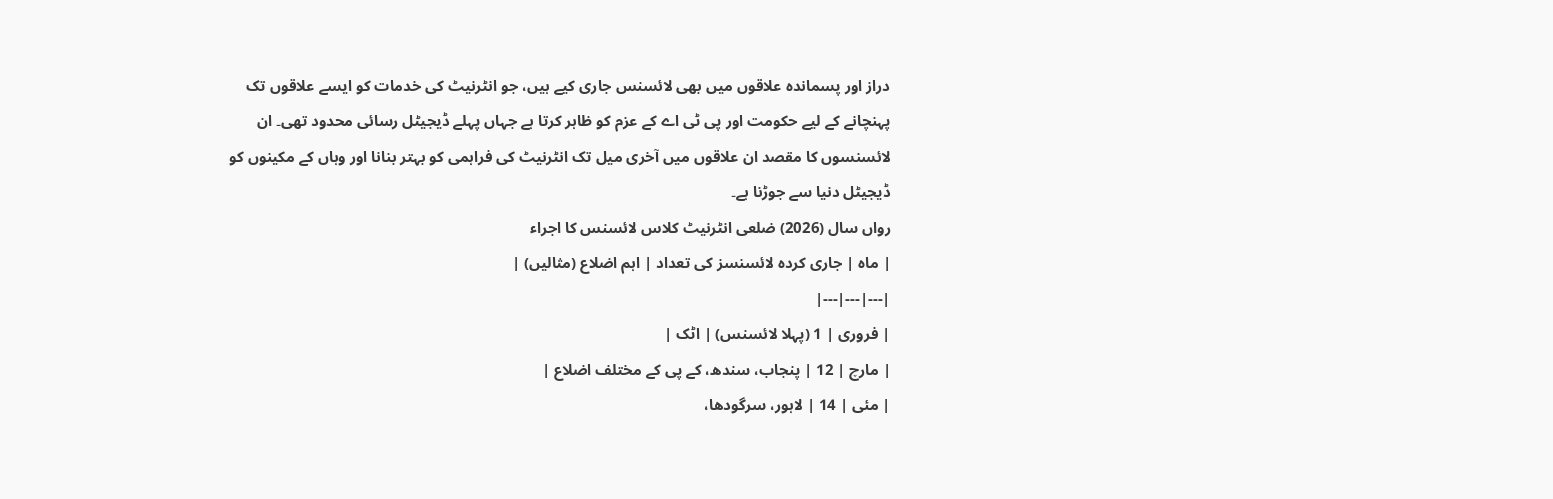دراز اور پسماندہ علاقوں میں بھی لائسنس جاری کیے ہیں، جو انٹرنیٹ کی خدمات کو ایسے علاقوں تک پہنچانے کے لیے حکومت اور پی ٹی اے کے عزم کو ظاہر کرتا ہے جہاں پہلے ڈیجیٹل رسائی محدود تھی۔ ان لائسنسوں کا مقصد ان علاقوں میں آخری میل تک انٹرنیٹ کی فراہمی کو بہتر بنانا اور وہاں کے مکینوں کو ڈیجیٹل دنیا سے جوڑنا ہے۔
رواں سال (2026) ضلعی انٹرنیٹ کلاس لائسنس کا اجراء
| ماہ | جاری کردہ لائسنسز کی تعداد | اہم اضلاع (مثالیں) |
|---|---|---|
| فروری | 1 (پہلا لائسنس) | اٹک |
| مارچ | 12 | پنجاب، سندھ، کے پی کے مختلف اضلاع |
| مئی | 14 | لاہور، سرگودھا،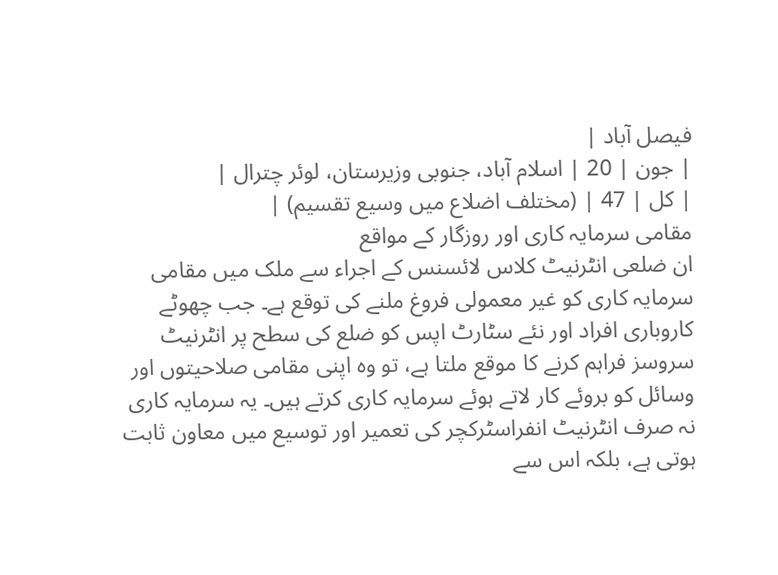فیصل آباد |
| جون | 20 | اسلام آباد، جنوبی وزیرستان، لوئر چترال |
| کل | 47 | (مختلف اضلاع میں وسیع تقسیم) |
مقامی سرمایہ کاری اور روزگار کے مواقع
ان ضلعی انٹرنیٹ کلاس لائسنس کے اجراء سے ملک میں مقامی سرمایہ کاری کو غیر معمولی فروغ ملنے کی توقع ہے۔ جب چھوٹے کاروباری افراد اور نئے سٹارٹ اپس کو ضلع کی سطح پر انٹرنیٹ سروسز فراہم کرنے کا موقع ملتا ہے، تو وہ اپنی مقامی صلاحیتوں اور وسائل کو بروئے کار لاتے ہوئے سرمایہ کاری کرتے ہیں۔ یہ سرمایہ کاری نہ صرف انٹرنیٹ انفراسٹرکچر کی تعمیر اور توسیع میں معاون ثابت ہوتی ہے، بلکہ اس سے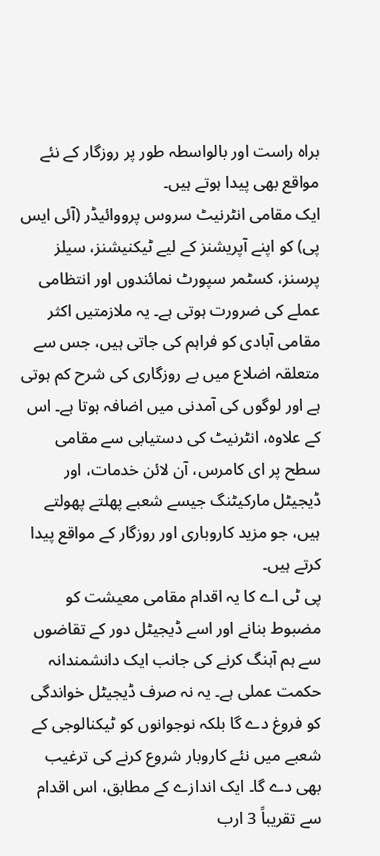براہ راست اور بالواسطہ طور پر روزگار کے نئے مواقع بھی پیدا ہوتے ہیں۔
ایک مقامی انٹرنیٹ سروس پرووائیڈر (آئی ایس پی) کو اپنے آپریشنز کے لیے ٹیکنیشنز، سیلز پرسنز، کسٹمر سپورٹ نمائندوں اور انتظامی عملے کی ضرورت ہوتی ہے۔ یہ ملازمتیں اکثر مقامی آبادی کو فراہم کی جاتی ہیں، جس سے متعلقہ اضلاع میں بے روزگاری کی شرح کم ہوتی ہے اور لوگوں کی آمدنی میں اضافہ ہوتا ہے۔ اس کے علاوہ، انٹرنیٹ کی دستیابی سے مقامی سطح پر ای کامرس، آن لائن خدمات، اور ڈیجیٹل مارکیٹنگ جیسے شعبے پھلتے پھولتے ہیں، جو مزید کاروباری اور روزگار کے مواقع پیدا کرتے ہیں۔
پی ٹی اے کا یہ اقدام مقامی معیشت کو مضبوط بنانے اور اسے ڈیجیٹل دور کے تقاضوں سے ہم آہنگ کرنے کی جانب ایک دانشمندانہ حکمت عملی ہے۔ یہ نہ صرف ڈیجیٹل خواندگی کو فروغ دے گا بلکہ نوجوانوں کو ٹیکنالوجی کے شعبے میں نئے کاروبار شروع کرنے کی ترغیب بھی دے گا۔ ایک اندازے کے مطابق، اس اقدام سے تقریباً 3 ارب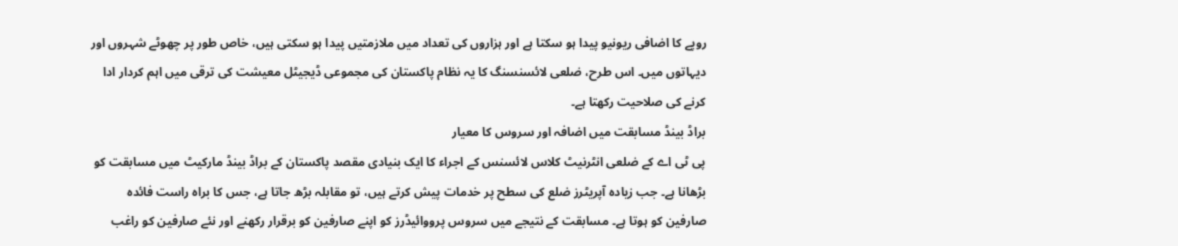روپے کا اضافی ریونیو پیدا ہو سکتا ہے اور ہزاروں کی تعداد میں ملازمتیں پیدا ہو سکتی ہیں، خاص طور پر چھوٹے شہروں اور دیہاتوں میں۔ اس طرح، ضلعی لائسنسنگ کا یہ نظام پاکستان کی مجموعی ڈیجیٹل معیشت کی ترقی میں اہم کردار ادا کرنے کی صلاحیت رکھتا ہے۔
براڈ بینڈ مسابقت میں اضافہ اور سروس کا معیار
پی ٹی اے کے ضلعی انٹرنیٹ کلاس لائسنس کے اجراء کا ایک بنیادی مقصد پاکستان کے براڈ بینڈ مارکیٹ میں مسابقت کو بڑھانا ہے۔ جب زیادہ آپریٹرز ضلع کی سطح پر خدمات پیش کرتے ہیں، تو مقابلہ بڑھ جاتا ہے، جس کا براہ راست فائدہ صارفین کو ہوتا ہے۔ مسابقت کے نتیجے میں سروس پرووائیڈرز کو اپنے صارفین کو برقرار رکھنے اور نئے صارفین کو راغب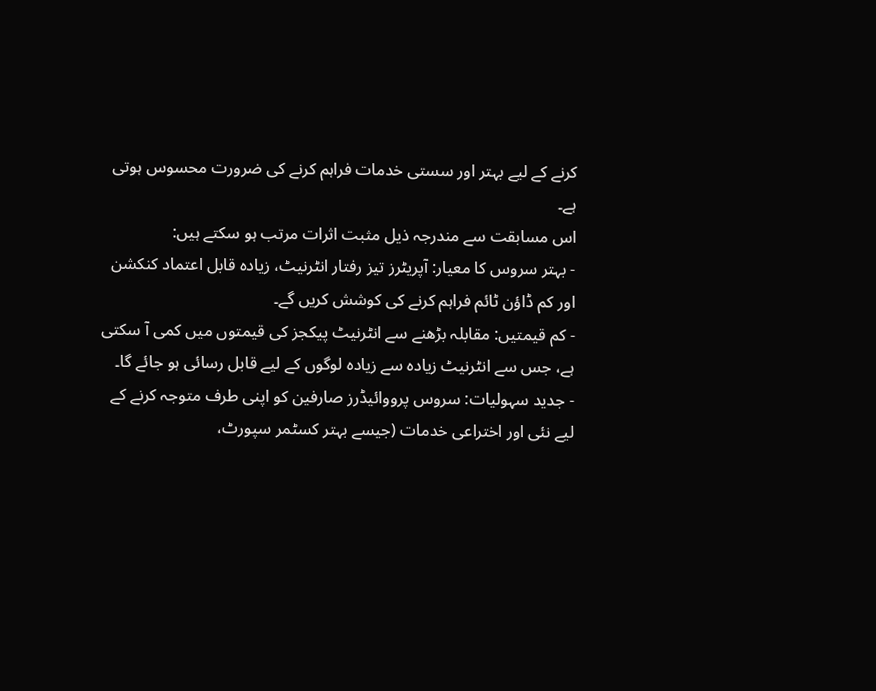کرنے کے لیے بہتر اور سستی خدمات فراہم کرنے کی ضرورت محسوس ہوتی ہے۔
اس مسابقت سے مندرجہ ذیل مثبت اثرات مرتب ہو سکتے ہیں:
- بہتر سروس کا معیار: آپریٹرز تیز رفتار انٹرنیٹ، زیادہ قابل اعتماد کنکشن اور کم ڈاؤن ٹائم فراہم کرنے کی کوشش کریں گے۔
- کم قیمتیں: مقابلہ بڑھنے سے انٹرنیٹ پیکجز کی قیمتوں میں کمی آ سکتی ہے، جس سے انٹرنیٹ زیادہ سے زیادہ لوگوں کے لیے قابل رسائی ہو جائے گا۔
- جدید سہولیات: سروس پرووائیڈرز صارفین کو اپنی طرف متوجہ کرنے کے لیے نئی اور اختراعی خدمات (جیسے بہتر کسٹمر سپورٹ،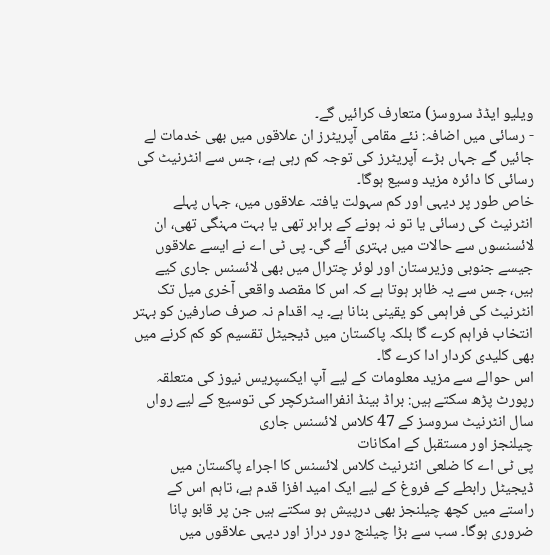ویلیو ایڈڈ سروسز) متعارف کرائیں گے۔
- رسائی میں اضافہ: نئے مقامی آپریٹرز ان علاقوں میں بھی خدمات لے جائیں گے جہاں بڑے آپریٹرز کی توجہ کم رہی ہے، جس سے انٹرنیٹ کی رسائی کا دائرہ مزید وسیع ہوگا۔
خاص طور پر دیہی اور کم سہولت یافتہ علاقوں میں، جہاں پہلے انٹرنیٹ کی رسائی یا تو نہ ہونے کے برابر تھی یا بہت مہنگی تھی، ان لائسنسوں سے حالات میں بہتری آئے گی۔ پی ٹی اے نے ایسے علاقوں جیسے جنوبی وزیرستان اور لوئر چترال میں بھی لائسنس جاری کیے ہیں، جس سے یہ ظاہر ہوتا ہے کہ اس کا مقصد واقعی آخری میل تک انٹرنیٹ کی فراہمی کو یقینی بنانا ہے۔ یہ اقدام نہ صرف صارفین کو بہتر انتخاب فراہم کرے گا بلکہ پاکستان میں ڈیجیٹل تقسیم کو کم کرنے میں بھی کلیدی کردار ادا کرے گا۔
اس حوالے سے مزید معلومات کے لیے آپ ایکسپریس نیوز کی متعلقہ رپورٹ پڑھ سکتے ہیں: براڈ بینڈ انفرااسٹرکچر کی توسیع کے لیے رواں سال انٹرنیٹ سروسز کے 47 کلاس لائسنس جاری
چیلنجز اور مستقبل کے امکانات
پی ٹی اے کا ضلعی انٹرنیٹ کلاس لائسنس کا اجراء پاکستان میں ڈیجیٹل رابطے کے فروغ کے لیے ایک امید افزا قدم ہے، تاہم اس کے راستے میں کچھ چیلنجز بھی درپیش ہو سکتے ہیں جن پر قابو پانا ضروری ہوگا۔ سب سے بڑا چیلنج دور دراز اور دیہی علاقوں میں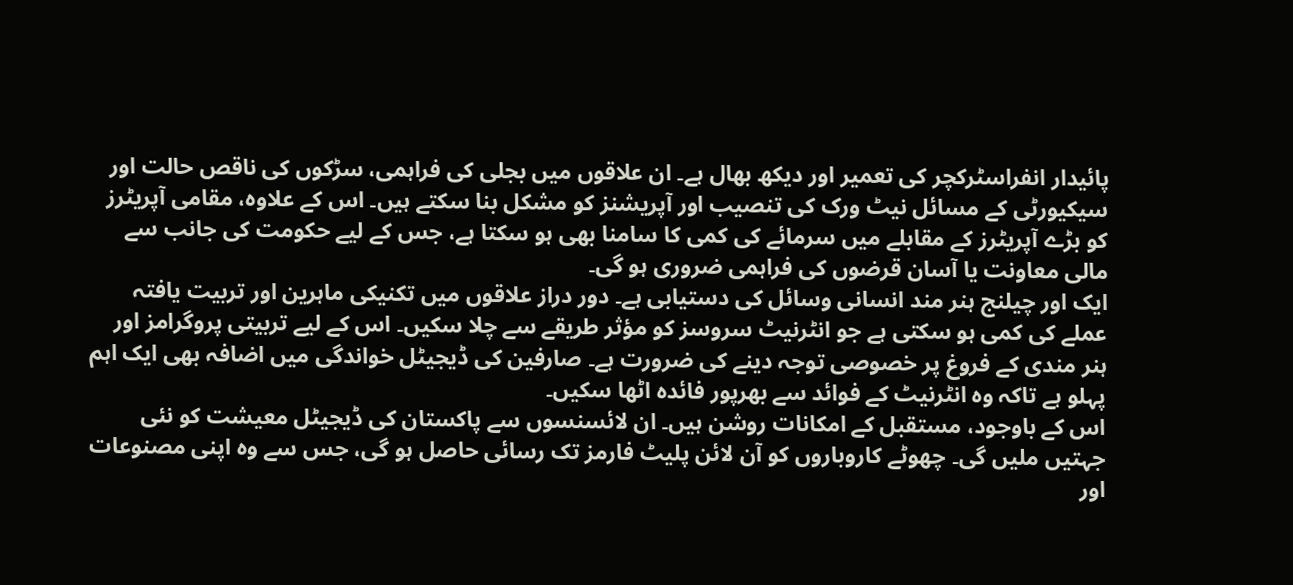پائیدار انفراسٹرکچر کی تعمیر اور دیکھ بھال ہے۔ ان علاقوں میں بجلی کی فراہمی، سڑکوں کی ناقص حالت اور سیکیورٹی کے مسائل نیٹ ورک کی تنصیب اور آپریشنز کو مشکل بنا سکتے ہیں۔ اس کے علاوہ، مقامی آپریٹرز کو بڑے آپریٹرز کے مقابلے میں سرمائے کی کمی کا سامنا بھی ہو سکتا ہے، جس کے لیے حکومت کی جانب سے مالی معاونت یا آسان قرضوں کی فراہمی ضروری ہو گی۔
ایک اور چیلنج ہنر مند انسانی وسائل کی دستیابی ہے۔ دور دراز علاقوں میں تکنیکی ماہرین اور تربیت یافتہ عملے کی کمی ہو سکتی ہے جو انٹرنیٹ سروسز کو مؤثر طریقے سے چلا سکیں۔ اس کے لیے تربیتی پروگرامز اور ہنر مندی کے فروغ پر خصوصی توجہ دینے کی ضرورت ہے۔ صارفین کی ڈیجیٹل خواندگی میں اضافہ بھی ایک اہم پہلو ہے تاکہ وہ انٹرنیٹ کے فوائد سے بھرپور فائدہ اٹھا سکیں۔
اس کے باوجود، مستقبل کے امکانات روشن ہیں۔ ان لائسنسوں سے پاکستان کی ڈیجیٹل معیشت کو نئی جہتیں ملیں گی۔ چھوٹے کاروباروں کو آن لائن پلیٹ فارمز تک رسائی حاصل ہو گی، جس سے وہ اپنی مصنوعات اور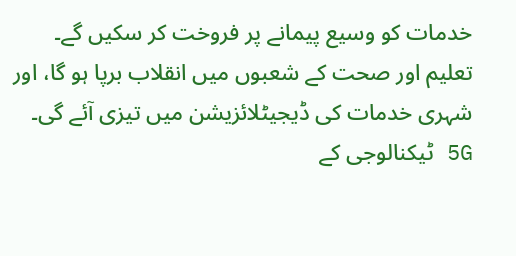خدمات کو وسیع پیمانے پر فروخت کر سکیں گے۔ تعلیم اور صحت کے شعبوں میں انقلاب برپا ہو گا، اور شہری خدمات کی ڈیجیٹلائزیشن میں تیزی آئے گی۔ 5G ٹیکنالوجی کے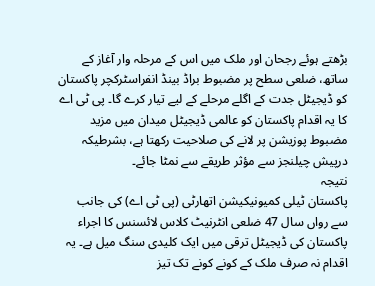بڑھتے ہوئے رجحان اور ملک میں اس کے مرحلہ وار آغاز کے ساتھ، ضلعی سطح پر مضبوط براڈ بینڈ انفراسٹرکچر پاکستان کو ڈیجیٹل جدت کے اگلے مرحلے کے لیے تیار کرے گا۔ پی ٹی اے کا یہ اقدام پاکستان کو عالمی ڈیجیٹل میدان میں مزید مضبوط پوزیشن پر لانے کی صلاحیت رکھتا ہے، بشرطیکہ درپیش چیلنجز سے مؤثر طریقے سے نمٹا جائے۔
نتیجہ
پاکستان ٹیلی کمیونیکیشن اتھارٹی (پی ٹی اے) کی جانب سے رواں سال 47 ضلعی انٹرنیٹ کلاس لائسنس کا اجراء پاکستان کی ڈیجیٹل ترقی میں ایک کلیدی سنگ میل ہے۔ یہ اقدام نہ صرف ملک کے کونے کونے تک تیز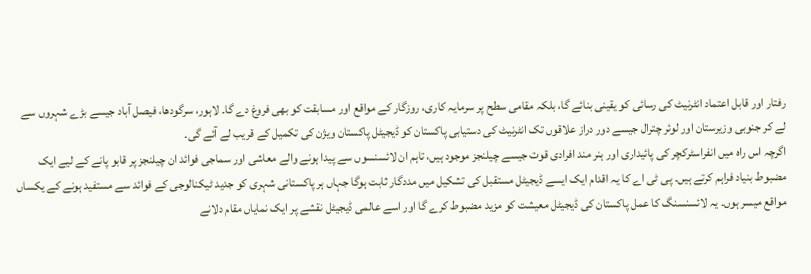رفتار اور قابل اعتماد انٹرنیٹ کی رسائی کو یقینی بنائے گا، بلکہ مقامی سطح پر سرمایہ کاری، روزگار کے مواقع اور مسابقت کو بھی فروغ دے گا۔ لاہور، سرگودھا، فیصل آباد جیسے بڑے شہروں سے لے کر جنوبی وزیرستان اور لوئر چترال جیسے دور دراز علاقوں تک انٹرنیٹ کی دستیابی پاکستان کو ڈیجیٹل پاکستان ویژن کی تکمیل کے قریب لے آئے گی۔
اگرچہ اس راہ میں انفراسٹرکچر کی پائیداری اور ہنر مند افرادی قوت جیسے چیلنجز موجود ہیں، تاہم ان لائسنسوں سے پیدا ہونے والے معاشی اور سماجی فوائد ان چیلنجز پر قابو پانے کے لیے ایک مضبوط بنیاد فراہم کرتے ہیں۔ پی ٹی اے کا یہ اقدام ایک ایسے ڈیجیٹل مستقبل کی تشکیل میں مددگار ثابت ہوگا جہاں ہر پاکستانی شہری کو جدید ٹیکنالوجی کے فوائد سے مستفید ہونے کے یکساں مواقع میسر ہوں۔ یہ لائسنسنگ کا عمل پاکستان کی ڈیجیٹل معیشت کو مزید مضبوط کرے گا اور اسے عالمی ڈیجیٹل نقشے پر ایک نمایاں مقام دلانے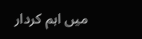میں اہم کردار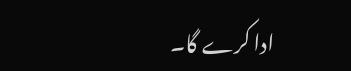ادا کرے گا۔